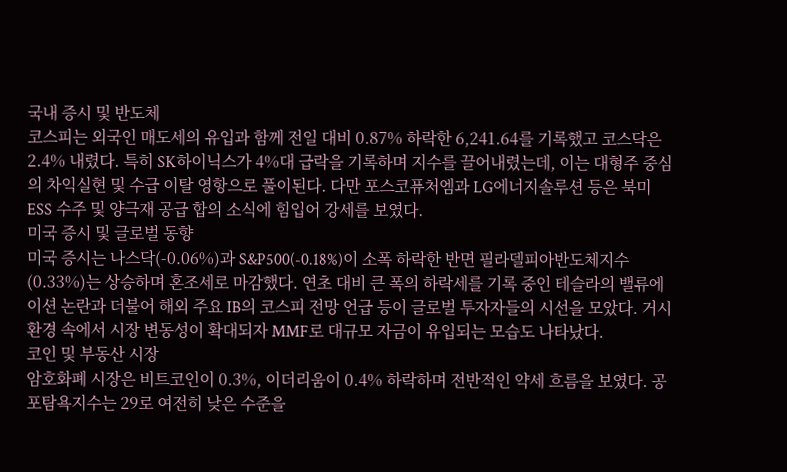국내 증시 및 반도체
코스피는 외국인 매도세의 유입과 함께 전일 대비 0.87% 하락한 6,241.64를 기록했고 코스닥은 2.4% 내렸다. 특히 SK하이닉스가 4%대 급락을 기록하며 지수를 끌어내렸는데, 이는 대형주 중심의 차익실현 및 수급 이탈 영항으로 풀이된다. 다만 포스코퓨처엠과 LG에너지솔루션 등은 북미 ESS 수주 및 양극재 공급 합의 소식에 힘입어 강세를 보였다.
미국 증시 및 글로벌 동향
미국 증시는 나스닥(-0.06%)과 S&P500(-0.18%)이 소폭 하락한 반면 필라델피아반도체지수(0.33%)는 상승하며 혼조세로 마감했다. 연초 대비 큰 폭의 하락세를 기록 중인 테슬라의 밸류에이션 논란과 더불어 해외 주요 IB의 코스피 전망 언급 등이 글로벌 투자자들의 시선을 모았다. 거시 환경 속에서 시장 변동성이 확대되자 MMF로 대규모 자금이 유입되는 모습도 나타났다.
코인 및 부동산 시장
암호화폐 시장은 비트코인이 0.3%, 이더리움이 0.4% 하락하며 전반적인 약세 흐름을 보였다. 공포탐욕지수는 29로 여전히 낮은 수준을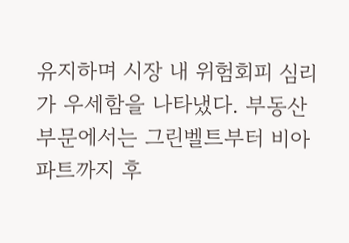유지하며 시장 내 위험회피 심리가 우세함을 나타냈다. 부동산 부문에서는 그린벨트부터 비아파트까지 후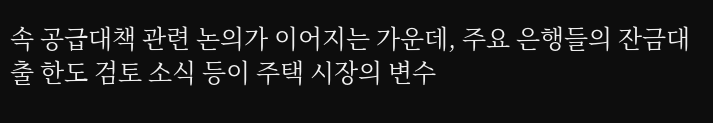속 공급대책 관련 논의가 이어지는 가운데, 주요 은행들의 잔금대출 한도 검토 소식 등이 주택 시장의 변수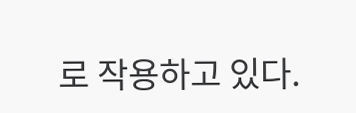로 작용하고 있다.